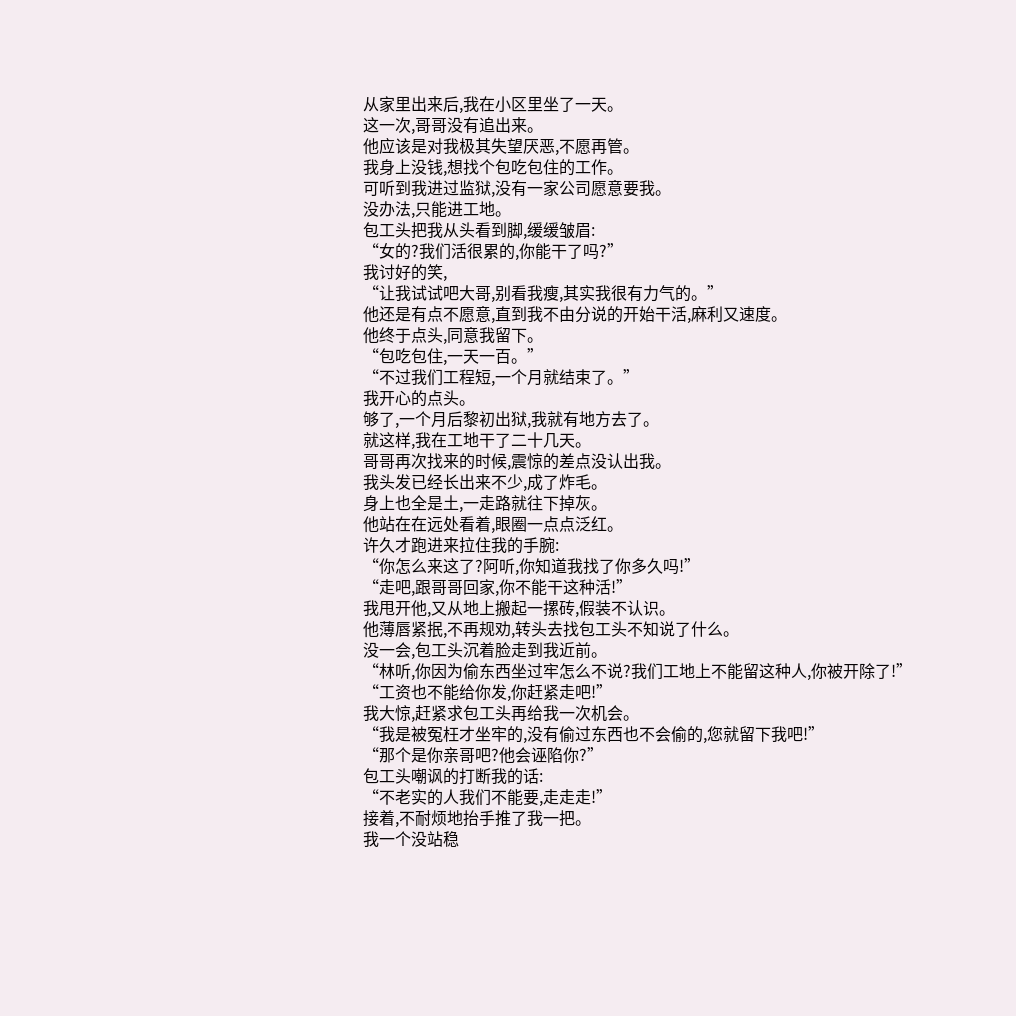从家里出来后,我在小区里坐了一天。
这一次,哥哥没有追出来。
他应该是对我极其失望厌恶,不愿再管。
我身上没钱,想找个包吃包住的工作。
可听到我进过监狱,没有一家公司愿意要我。
没办法,只能进工地。
包工头把我从头看到脚,缓缓皱眉:
“女的?我们活很累的,你能干了吗?”
我讨好的笑,
“让我试试吧大哥,别看我瘦,其实我很有力气的。”
他还是有点不愿意,直到我不由分说的开始干活,麻利又速度。
他终于点头,同意我留下。
“包吃包住,一天一百。”
“不过我们工程短,一个月就结束了。”
我开心的点头。
够了,一个月后黎初出狱,我就有地方去了。
就这样,我在工地干了二十几天。
哥哥再次找来的时候,震惊的差点没认出我。
我头发已经长出来不少,成了炸毛。
身上也全是土,一走路就往下掉灰。
他站在在远处看着,眼圈一点点泛红。
许久才跑进来拉住我的手腕:
“你怎么来这了?阿听,你知道我找了你多久吗!”
“走吧,跟哥哥回家,你不能干这种活!”
我甩开他,又从地上搬起一摞砖,假装不认识。
他薄唇紧抿,不再规劝,转头去找包工头不知说了什么。
没一会,包工头沉着脸走到我近前。
“林听,你因为偷东西坐过牢怎么不说?我们工地上不能留这种人,你被开除了!”
“工资也不能给你发,你赶紧走吧!”
我大惊,赶紧求包工头再给我一次机会。
“我是被冤枉才坐牢的,没有偷过东西也不会偷的,您就留下我吧!”
“那个是你亲哥吧?他会诬陷你?”
包工头嘲讽的打断我的话:
“不老实的人我们不能要,走走走!”
接着,不耐烦地抬手推了我一把。
我一个没站稳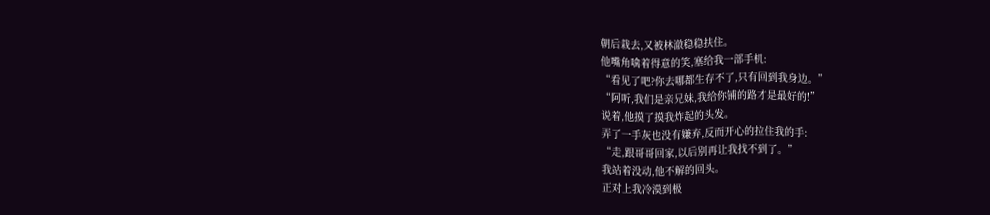朝后栽去,又被林澈稳稳扶住。
他嘴角噙着得意的笑,塞给我一部手机:
“看见了吧?你去哪都生存不了,只有回到我身边。”
“阿听,我们是亲兄妹,我给你铺的路才是最好的!”
说着,他摸了摸我炸起的头发。
弄了一手灰也没有嫌弃,反而开心的拉住我的手:
“走,跟哥哥回家,以后别再让我找不到了。”
我站着没动,他不解的回头。
正对上我冷漠到极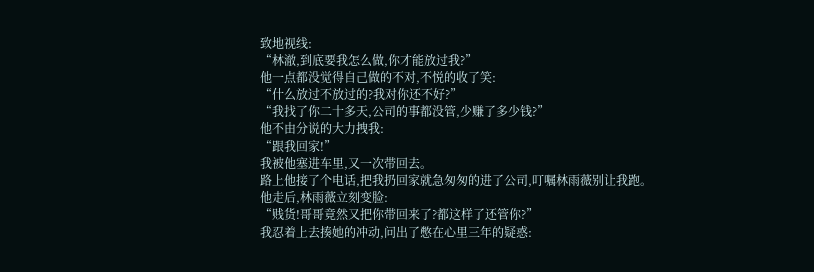致地视线:
“林澈,到底要我怎么做,你才能放过我?”
他一点都没觉得自己做的不对,不悦的收了笑:
“什么放过不放过的?我对你还不好?”
“我找了你二十多天,公司的事都没管,少赚了多少钱?”
他不由分说的大力拽我:
“跟我回家!”
我被他塞进车里,又一次带回去。
路上他接了个电话,把我扔回家就急匆匆的进了公司,叮嘱林雨薇别让我跑。
他走后,林雨薇立刻变脸:
“贱货!哥哥竟然又把你带回来了?都这样了还管你?”
我忍着上去揍她的冲动,问出了憋在心里三年的疑惑: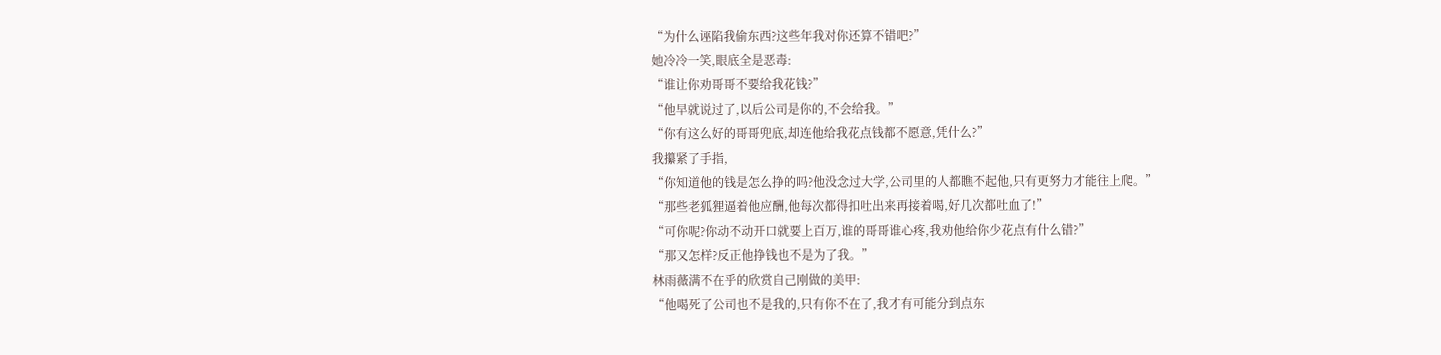“为什么诬陷我偷东西?这些年我对你还算不错吧?”
她冷冷一笑,眼底全是恶毒:
“谁让你劝哥哥不要给我花钱?”
“他早就说过了,以后公司是你的,不会给我。”
“你有这么好的哥哥兜底,却连他给我花点钱都不愿意,凭什么?”
我攥紧了手指,
“你知道他的钱是怎么挣的吗?他没念过大学,公司里的人都瞧不起他,只有更努力才能往上爬。”
“那些老狐狸逼着他应酬,他每次都得扣吐出来再接着喝,好几次都吐血了!”
“可你呢?你动不动开口就要上百万,谁的哥哥谁心疼,我劝他给你少花点有什么错?”
“那又怎样?反正他挣钱也不是为了我。”
林雨薇满不在乎的欣赏自己刚做的美甲:
“他喝死了公司也不是我的,只有你不在了,我才有可能分到点东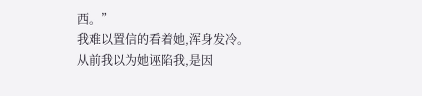西。”
我难以置信的看着她,浑身发冷。
从前我以为她诬陷我,是因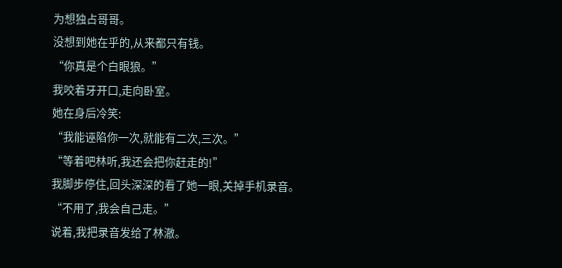为想独占哥哥。
没想到她在乎的,从来都只有钱。
“你真是个白眼狼。”
我咬着牙开口,走向卧室。
她在身后冷笑:
“我能诬陷你一次,就能有二次,三次。”
“等着吧林听,我还会把你赶走的!”
我脚步停住,回头深深的看了她一眼,关掉手机录音。
“不用了,我会自己走。”
说着,我把录音发给了林澈。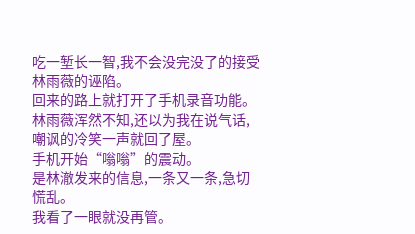吃一堑长一智,我不会没完没了的接受林雨薇的诬陷。
回来的路上就打开了手机录音功能。
林雨薇浑然不知,还以为我在说气话,嘲讽的冷笑一声就回了屋。
手机开始“嗡嗡”的震动。
是林澈发来的信息,一条又一条,急切慌乱。
我看了一眼就没再管。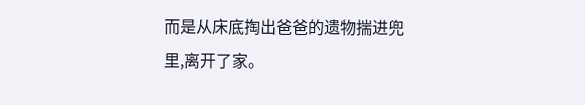而是从床底掏出爸爸的遗物揣进兜里,离开了家。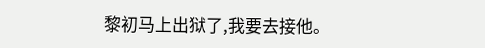黎初马上出狱了,我要去接他。